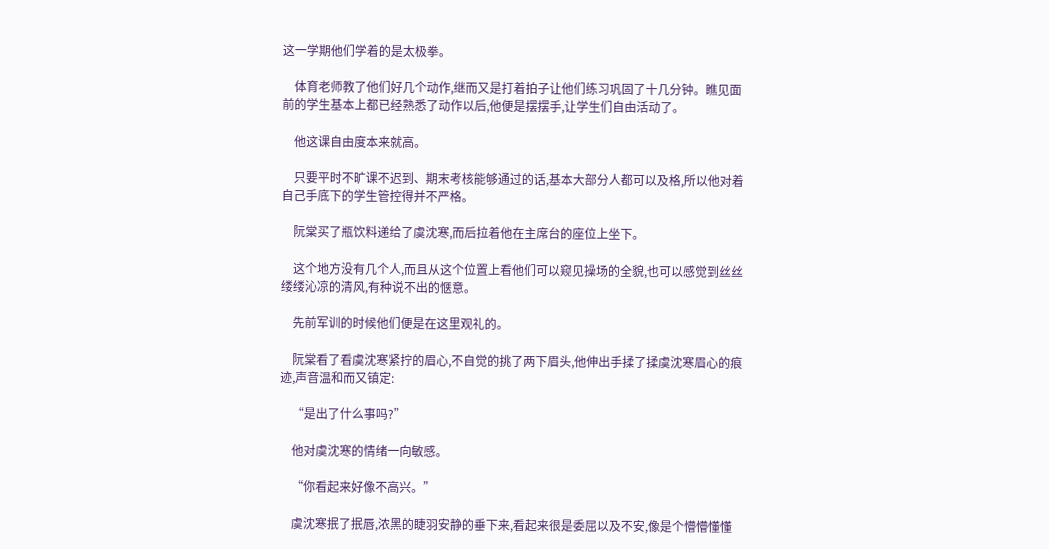这一学期他们学着的是太极拳。

    体育老师教了他们好几个动作,继而又是打着拍子让他们练习巩固了十几分钟。瞧见面前的学生基本上都已经熟悉了动作以后,他便是摆摆手,让学生们自由活动了。

    他这课自由度本来就高。

    只要平时不旷课不迟到、期末考核能够通过的话,基本大部分人都可以及格,所以他对着自己手底下的学生管控得并不严格。

    阮棠买了瓶饮料递给了虞沈寒,而后拉着他在主席台的座位上坐下。

    这个地方没有几个人,而且从这个位置上看他们可以窥见操场的全貌,也可以感觉到丝丝缕缕沁凉的清风,有种说不出的惬意。

    先前军训的时候他们便是在这里观礼的。

    阮棠看了看虞沈寒紧拧的眉心,不自觉的挑了两下眉头,他伸出手揉了揉虞沈寒眉心的痕迹,声音温和而又镇定:

    “是出了什么事吗?”

    他对虞沈寒的情绪一向敏感。

    “你看起来好像不高兴。”

    虞沈寒抿了抿唇,浓黑的睫羽安静的垂下来,看起来很是委屈以及不安,像是个懵懵懂懂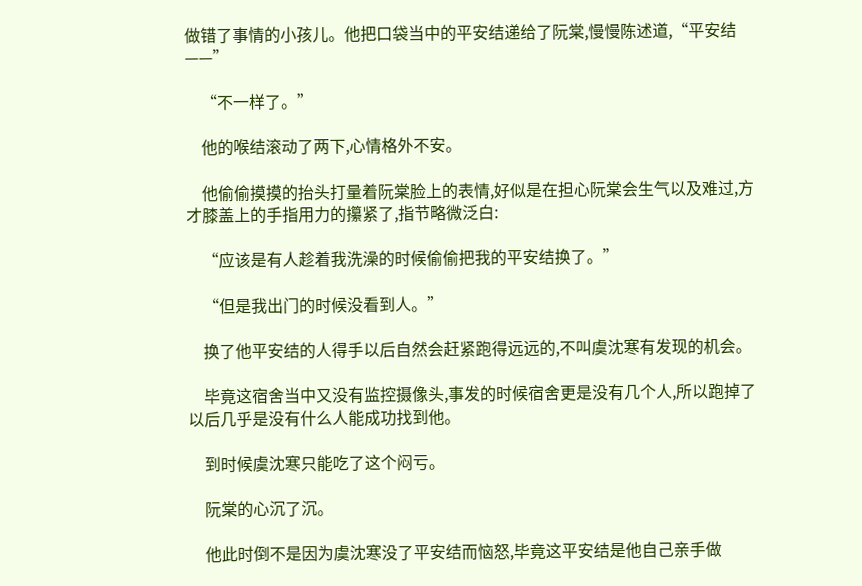做错了事情的小孩儿。他把口袋当中的平安结递给了阮棠,慢慢陈述道,“平安结——”

    “不一样了。”

    他的喉结滚动了两下,心情格外不安。

    他偷偷摸摸的抬头打量着阮棠脸上的表情,好似是在担心阮棠会生气以及难过,方才膝盖上的手指用力的攥紧了,指节略微泛白:

    “应该是有人趁着我洗澡的时候偷偷把我的平安结换了。”

    “但是我出门的时候没看到人。”

    换了他平安结的人得手以后自然会赶紧跑得远远的,不叫虞沈寒有发现的机会。

    毕竟这宿舍当中又没有监控摄像头,事发的时候宿舍更是没有几个人,所以跑掉了以后几乎是没有什么人能成功找到他。

    到时候虞沈寒只能吃了这个闷亏。

    阮棠的心沉了沉。

    他此时倒不是因为虞沈寒没了平安结而恼怒,毕竟这平安结是他自己亲手做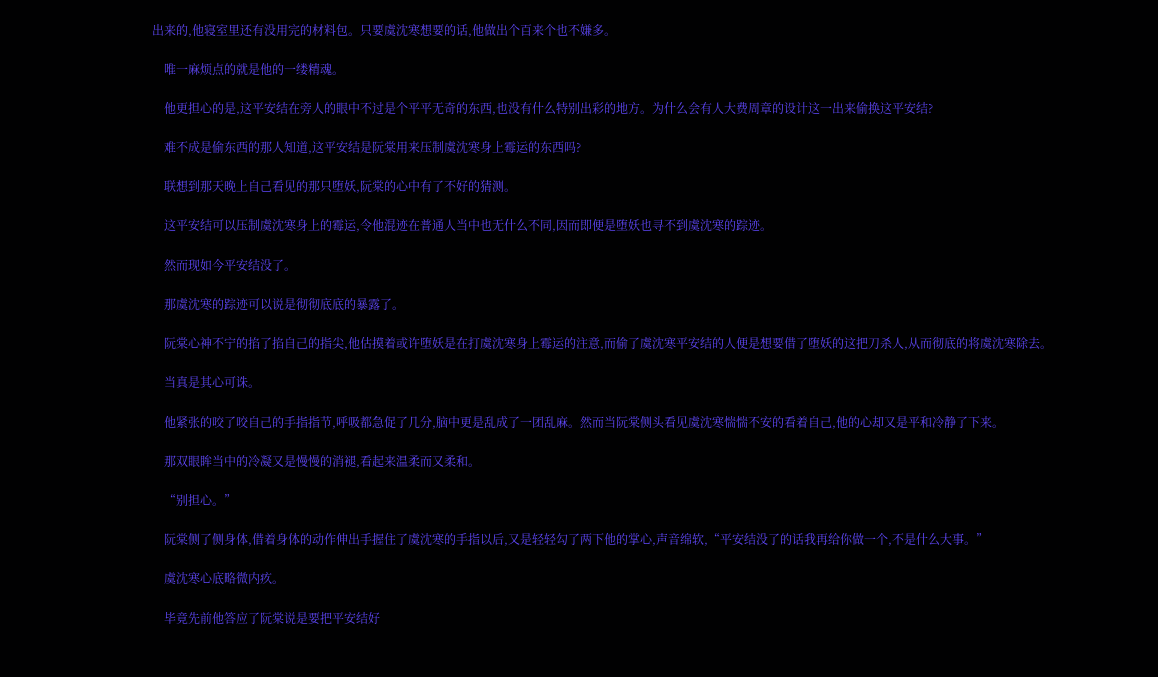出来的,他寝室里还有没用完的材料包。只要虞沈寒想要的话,他做出个百来个也不嫌多。

    唯一麻烦点的就是他的一缕精魂。

    他更担心的是,这平安结在旁人的眼中不过是个平平无奇的东西,也没有什么特别出彩的地方。为什么会有人大费周章的设计这一出来偷换这平安结?

    难不成是偷东西的那人知道,这平安结是阮棠用来压制虞沈寒身上霉运的东西吗?

    联想到那天晚上自己看见的那只堕妖,阮棠的心中有了不好的猜测。

    这平安结可以压制虞沈寒身上的霉运,令他混迹在普通人当中也无什么不同,因而即便是堕妖也寻不到虞沈寒的踪迹。

    然而现如今平安结没了。

    那虞沈寒的踪迹可以说是彻彻底底的暴露了。

    阮棠心神不宁的掐了掐自己的指尖,他估摸着或许堕妖是在打虞沈寒身上霉运的注意,而偷了虞沈寒平安结的人便是想要借了堕妖的这把刀杀人,从而彻底的将虞沈寒除去。

    当真是其心可诛。

    他紧张的咬了咬自己的手指指节,呼吸都急促了几分,脑中更是乱成了一团乱麻。然而当阮棠侧头看见虞沈寒惴惴不安的看着自己,他的心却又是平和冷静了下来。

    那双眼眸当中的冷凝又是慢慢的消褪,看起来温柔而又柔和。

    “别担心。”

    阮棠侧了侧身体,借着身体的动作伸出手握住了虞沈寒的手指以后,又是轻轻勾了两下他的掌心,声音绵软,“平安结没了的话我再给你做一个,不是什么大事。”

    虞沈寒心底略微内疚。

    毕竟先前他答应了阮棠说是要把平安结好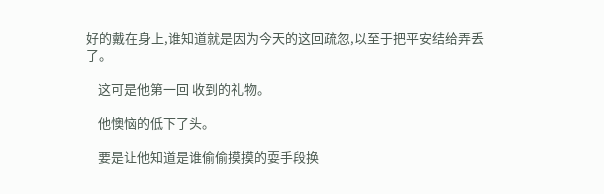好的戴在身上,谁知道就是因为今天的这回疏忽,以至于把平安结给弄丢了。

    这可是他第一回 收到的礼物。

    他懊恼的低下了头。

    要是让他知道是谁偷偷摸摸的耍手段换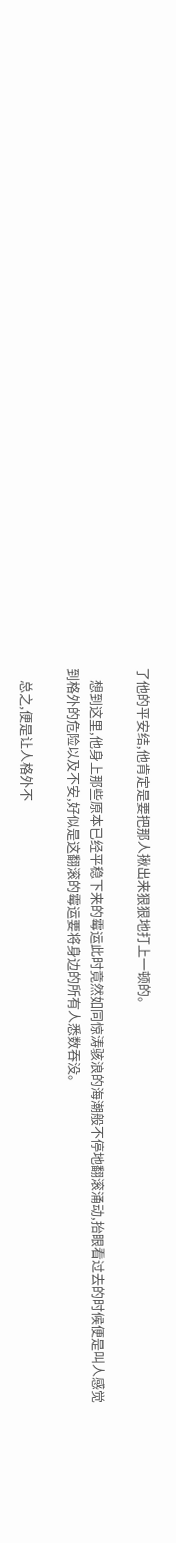了他的平安结,他肯定是要把那人揪出来狠狠地打上一顿的。

    想到这里,他身上那些原本已经平稳下来的霉运此时竟然如同惊涛骇浪的海潮般不停地翻滚涌动,抬眼看过去的时候便是叫人感觉到格外的危险以及不安,好似是这翻滚的霉运要将身边的所有人悉数吞没。

    总之,便是让人格外不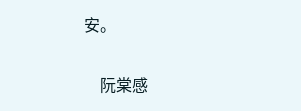安。

    阮棠感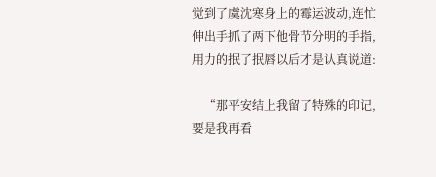觉到了虞沈寒身上的霉运波动,连忙伸出手抓了两下他骨节分明的手指,用力的抿了抿唇以后才是认真说道:

    “那平安结上我留了特殊的印记,要是我再看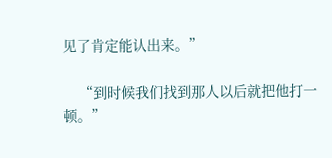见了肯定能认出来。”

    “到时候我们找到那人以后就把他打一顿。”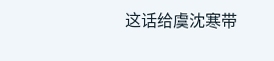这话给虞沈寒带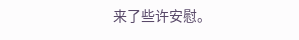来了些许安慰。